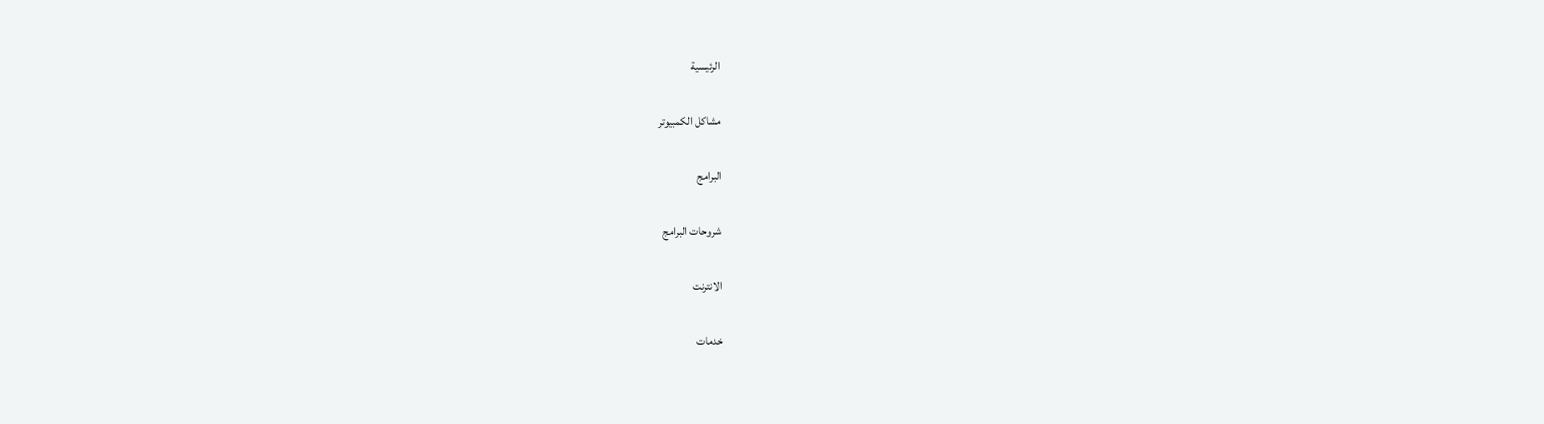الرئيسية

مشاكل الكمبيوتر

البرامج

شروحات البرامج

الانترنت

خدمات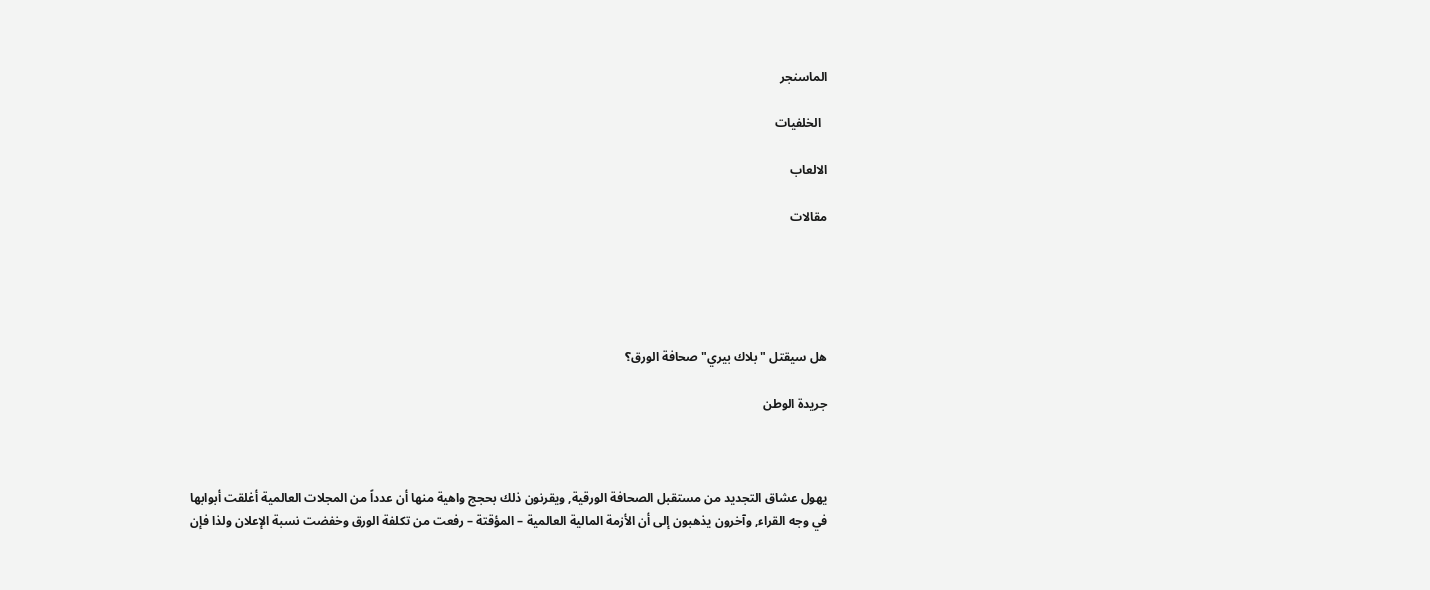الماسنجر

  الخلفيات

الالعاب

مقالات





هل سيقتل "بلاك بيري" صحافة الورق؟

جريدة الوطن



يهول عشاق التجديد من مستقبل الصحافة الورقية, ويقرنون ذلك بحجج واهية منها أن عدداً من المجلات العالمية أغلقت أبوابها في وجه القراء, وآخرون يذهبون إلى أن الأزمة المالية العالمية – المؤقتة – رفعت من تكلفة الورق وخفضت نسبة الإعلان ولذا فإن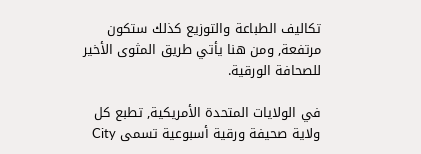تكاليف الطباعة والتوزيع كذلك ستكون مرتفعة, ومن هنا يأتي طريق المثوى الأخير للصحافة الورقية.

في الولايات المتحدة الأمريكية, تطبع كل ولاية صحيفة ورقية أسبوعية تسمى City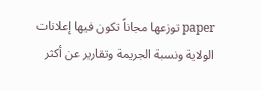paper توزعها مجاناً تكون فيها إعلانات الولاية ونسبة الجريمة وتقارير عن أكثر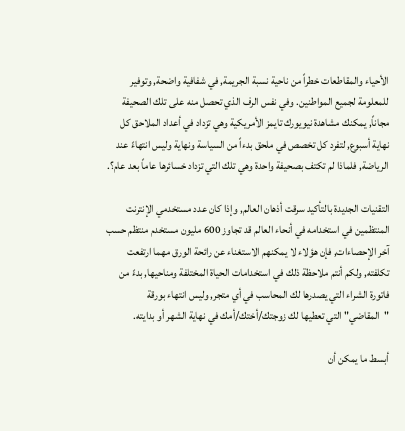الأحياء والمقاطعات خطراً من ناحية نسبة الجريمة, في شفافية واضحة, وتوفير للمعلومة لجميع المواطنين. وفي نفس الرف الذي تحصل منه على تلك الصحيفة مجاناً, يمكنك مشاهدة نيويورك تايمز الأمريكية وهي تزداد في أعداد الملاحق كل نهاية أسبوع, لتفرد كل تخصص في ملحق بدءاً من السياسة ونهاية وليس انتهاءً عند الرياضة, فلماذا لم تكتف بصحيفة واحدة وهي تلك التي تزداد خسائرها عاماً بعد عام؟.

التقنيات الجديدة بالتأكيد سرقت أذهان العالم, وإذا كان عدد مستخدمي الإنترنت المنتظمين في استخدامه في أنحاء العالم قد تجاوز 600 مليون مستخدم منتظم حسب آخر الإحصاءات, فإن هؤلاء لا يمكنهم الاستغناء عن رائحة الورق مهما ارتفعت تكلفته, ولكم أنتم ملاحظة ذلك في استخدامات الحياة المختلفة ومناحيها, بدءً من فاتورة الشراء التي يصدرها لك المحاسب في أي متجر, وليس انتهاء بورقة "المقاضي" التي تعطيها لك زوجتك/أختك/أمك في نهاية الشهر أو بدايته.

أبسط ما يمكن أن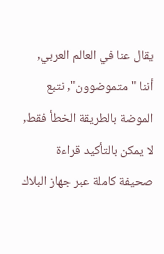يقال عنا في العالم العربي, أننا "متموضوون", نتبع الموضة بالطريقة الخطأ فقط, لا يمكن بالتأكيد قراءة صحيفة كاملة عبر جهاز البلاك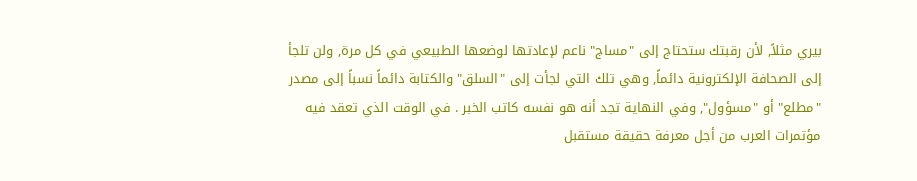بيري مثلاً, لأن رقبتك ستحتاج إلى "مساج" ناعم لإعادتها لوضعها الطبيعي في كل مرة, ولن تلجأ إلى الصحافة الإلكترونية دائماً, وهي تلك التي لجأت إلى "السلق" والكتابة دائماً نسباً إلى مصدر "مطلع" أو "مسؤول", وفي النهاية تجد أنه هو نفسه كاتب الخبر . في الوقت الذي تعقد فيه مؤتمرات العرب من أجل معرفة حقيقة مستقبل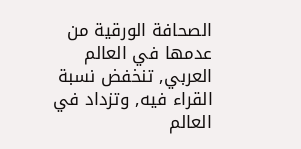الصحافة الورقية من عدمها في العالم العربي, تنخفض نسبة القراء فيه, وتزداد في العالم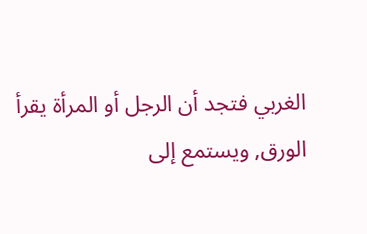الغربي فتجد أن الرجل أو المرأة يقرأ الورق, ويستمع إلى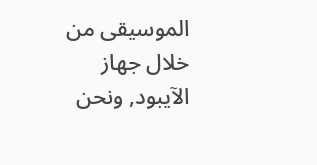الموسيقى من خلال جهاز الآيبود, ونحن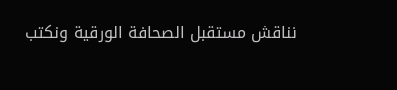نناقش مستقبل الصحافة الورقية ونكتب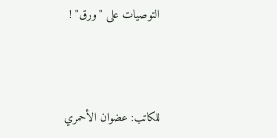التوصيات على "ورق" !



للكاتب: عضوان الأحمري